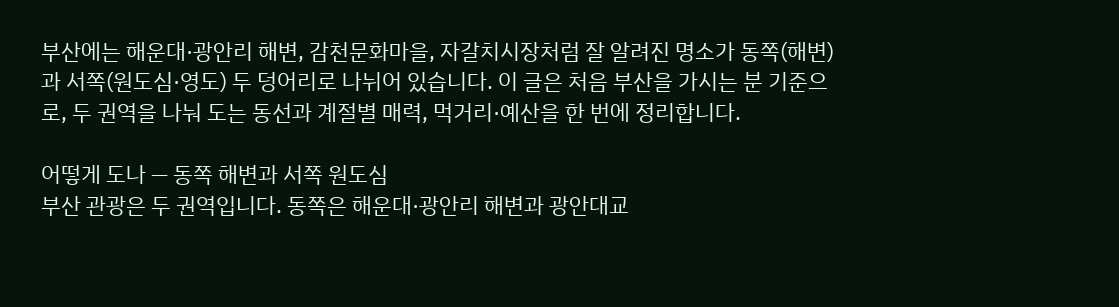부산에는 해운대·광안리 해변, 감천문화마을, 자갈치시장처럼 잘 알려진 명소가 동쪽(해변)과 서쪽(원도심·영도) 두 덩어리로 나뉘어 있습니다. 이 글은 처음 부산을 가시는 분 기준으로, 두 권역을 나눠 도는 동선과 계절별 매력, 먹거리·예산을 한 번에 정리합니다.

어떻게 도나 — 동쪽 해변과 서쪽 원도심
부산 관광은 두 권역입니다. 동쪽은 해운대·광안리 해변과 광안대교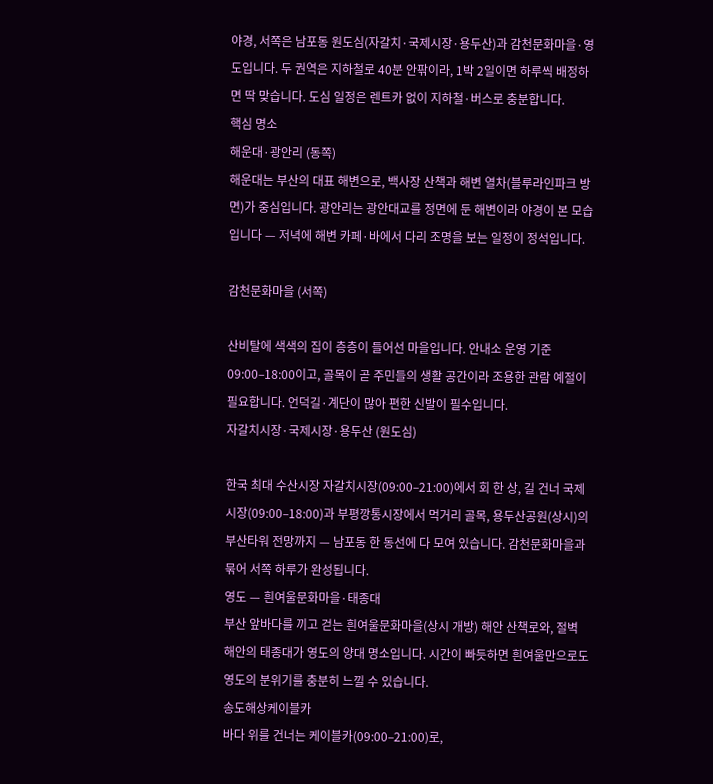야경, 서쪽은 남포동 원도심(자갈치·국제시장·용두산)과 감천문화마을·영도입니다. 두 권역은 지하철로 40분 안팎이라, 1박 2일이면 하루씩 배정하면 딱 맞습니다. 도심 일정은 렌트카 없이 지하철·버스로 충분합니다.
핵심 명소
해운대·광안리 (동쪽)
해운대는 부산의 대표 해변으로, 백사장 산책과 해변 열차(블루라인파크 방면)가 중심입니다. 광안리는 광안대교를 정면에 둔 해변이라 야경이 본 모습입니다 — 저녁에 해변 카페·바에서 다리 조명을 보는 일정이 정석입니다.

감천문화마을 (서쪽)

산비탈에 색색의 집이 층층이 들어선 마을입니다. 안내소 운영 기준 09:00–18:00이고, 골목이 곧 주민들의 생활 공간이라 조용한 관람 예절이 필요합니다. 언덕길·계단이 많아 편한 신발이 필수입니다.
자갈치시장·국제시장·용두산 (원도심)

한국 최대 수산시장 자갈치시장(09:00–21:00)에서 회 한 상, 길 건너 국제시장(09:00–18:00)과 부평깡통시장에서 먹거리 골목, 용두산공원(상시)의 부산타워 전망까지 — 남포동 한 동선에 다 모여 있습니다. 감천문화마을과 묶어 서쪽 하루가 완성됩니다.
영도 — 흰여울문화마을·태종대
부산 앞바다를 끼고 걷는 흰여울문화마을(상시 개방) 해안 산책로와, 절벽 해안의 태종대가 영도의 양대 명소입니다. 시간이 빠듯하면 흰여울만으로도 영도의 분위기를 충분히 느낄 수 있습니다.
송도해상케이블카
바다 위를 건너는 케이블카(09:00–21:00)로,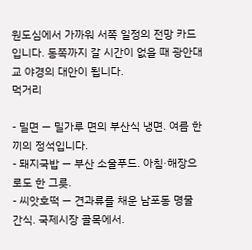원도심에서 가까워 서쪽 일정의 전망 카드입니다. 동쪽까지 갈 시간이 없을 때 광안대교 야경의 대안이 됩니다.
먹거리

- 밀면 — 밀가루 면의 부산식 냉면. 여름 한 끼의 정석입니다.
- 돼지국밥 — 부산 소울푸드. 아침·해장으로도 한 그릇.
- 씨앗호떡 — 견과류를 채운 남포동 명물 간식. 국제시장 골목에서.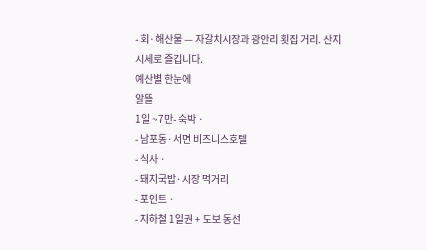- 회·해산물 — 자갈치시장과 광안리 횟집 거리. 산지 시세로 즐깁니다.
예산별 한눈에
알뜰
1일 ~7만- 숙박 ·
- 남포동·서면 비즈니스호텔
- 식사 ·
- 돼지국밥·시장 먹거리
- 포인트 ·
- 지하철 1일권 + 도보 동선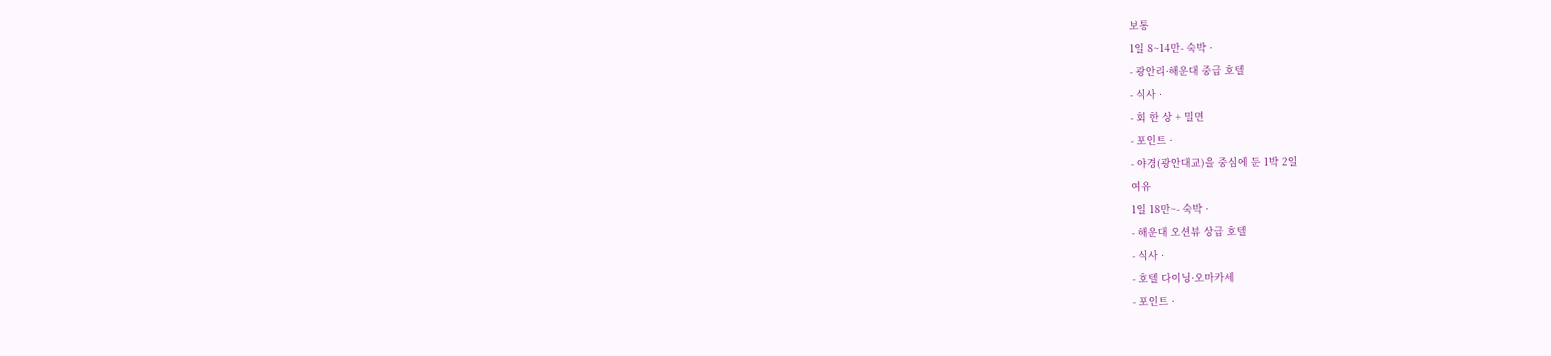보통
1일 8~14만- 숙박 ·
- 광안리·해운대 중급 호텔
- 식사 ·
- 회 한 상 + 밀면
- 포인트 ·
- 야경(광안대교)을 중심에 둔 1박 2일
여유
1일 18만~- 숙박 ·
- 해운대 오션뷰 상급 호텔
- 식사 ·
- 호텔 다이닝·오마카세
- 포인트 ·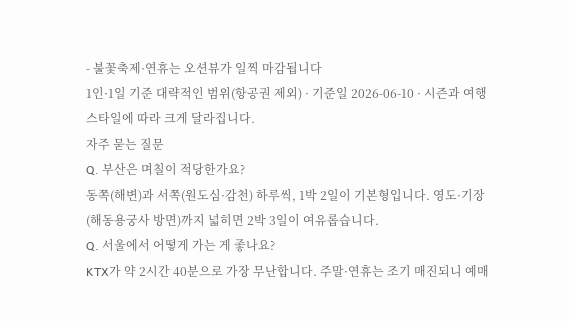- 불꽃축제·연휴는 오션뷰가 일찍 마감됩니다
1인·1일 기준 대략적인 범위(항공권 제외) · 기준일 2026-06-10 · 시즌과 여행 스타일에 따라 크게 달라집니다.
자주 묻는 질문
Q. 부산은 며칠이 적당한가요?
동쪽(해변)과 서쪽(원도심·감천) 하루씩, 1박 2일이 기본형입니다. 영도·기장(해동용궁사 방면)까지 넓히면 2박 3일이 여유롭습니다.
Q. 서울에서 어떻게 가는 게 좋나요?
KTX가 약 2시간 40분으로 가장 무난합니다. 주말·연휴는 조기 매진되니 예매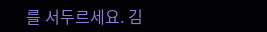를 서두르세요. 김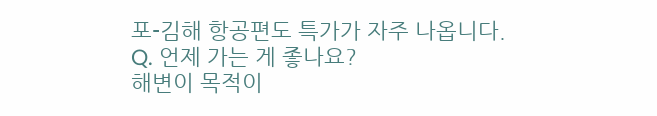포-김해 항공편도 특가가 자주 나옵니다.
Q. 언제 가는 게 좋나요?
해변이 목적이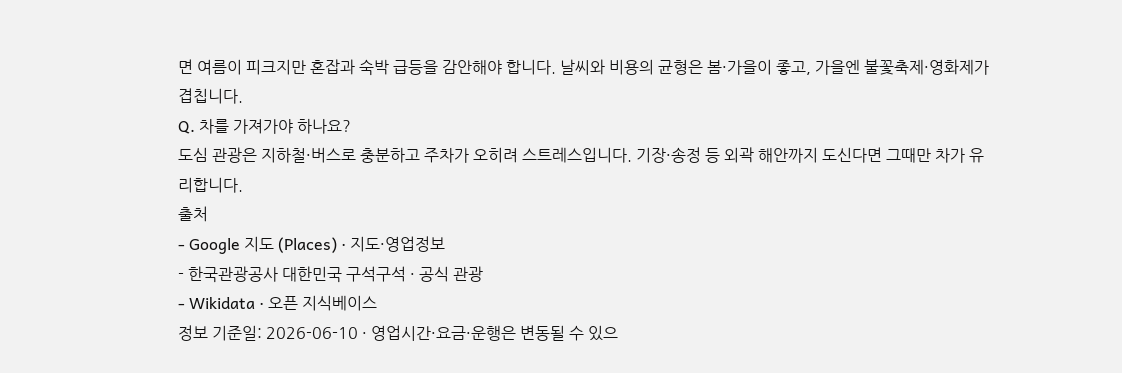면 여름이 피크지만 혼잡과 숙박 급등을 감안해야 합니다. 날씨와 비용의 균형은 봄·가을이 좋고, 가을엔 불꽃축제·영화제가 겹칩니다.
Q. 차를 가져가야 하나요?
도심 관광은 지하철·버스로 충분하고 주차가 오히려 스트레스입니다. 기장·송정 등 외곽 해안까지 도신다면 그때만 차가 유리합니다.
출처
- Google 지도 (Places) · 지도·영업정보
- 한국관광공사 대한민국 구석구석 · 공식 관광
- Wikidata · 오픈 지식베이스
정보 기준일: 2026-06-10 · 영업시간·요금·운행은 변동될 수 있으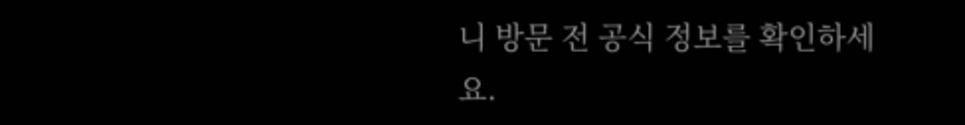니 방문 전 공식 정보를 확인하세요.